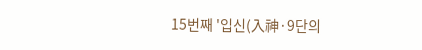15번째 '입신(入神·9단의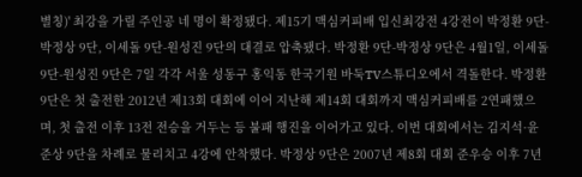별칭)' 최강을 가릴 주인공 네 명이 확정됐다. 제15기 맥심커피배 입신최강전 4강전이 박정환 9단-박정상 9단, 이세돌 9단-원성진 9단의 대결로 압축됐다. 박정환 9단-박정상 9단은 4월1일, 이세돌 9단-원성진 9단은 7일 각각 서울 성동구 홍익동 한국기원 바둑TV스튜디오에서 격돌한다. 박정환 9단은 첫 출전한 2012년 제13회 대회에 이어 지난해 제14회 대회까지 맥심커피배를 2연패했으며, 첫 출전 이후 13전 전승을 거두는 등 불패 행진을 이어가고 있다. 이번 대회에서는 김지석·윤준상 9단을 차례로 물리치고 4강에 안착했다. 박정상 9단은 2007년 제8회 대회 준우승 이후 7년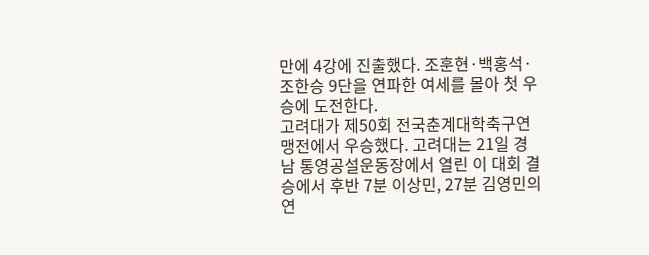만에 4강에 진출했다. 조훈현·백홍석·조한승 9단을 연파한 여세를 몰아 첫 우승에 도전한다.
고려대가 제50회 전국춘계대학축구연맹전에서 우승했다. 고려대는 21일 경남 통영공설운동장에서 열린 이 대회 결승에서 후반 7분 이상민, 27분 김영민의 연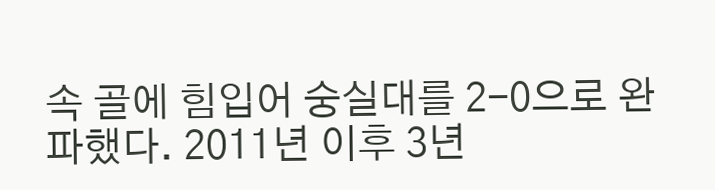속 골에 힘입어 숭실대를 2-0으로 완파했다. 2011년 이후 3년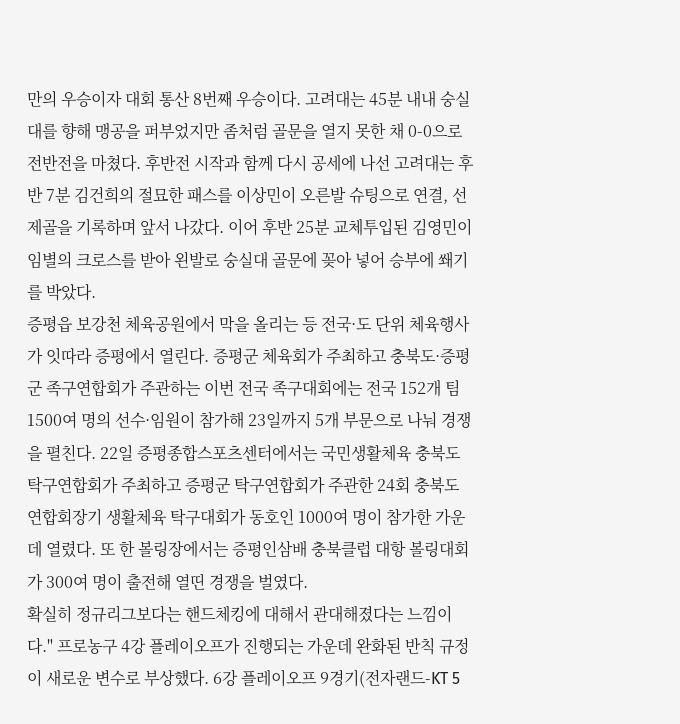만의 우승이자 대회 통산 8번째 우승이다. 고려대는 45분 내내 숭실대를 향해 맹공을 퍼부었지만 좀처럼 골문을 열지 못한 채 0-0으로 전반전을 마쳤다. 후반전 시작과 함께 다시 공세에 나선 고려대는 후반 7분 김건희의 절묘한 패스를 이상민이 오른발 슈팅으로 연결, 선제골을 기록하며 앞서 나갔다. 이어 후반 25분 교체투입된 김영민이 임별의 크로스를 받아 왼발로 숭실대 골문에 꽂아 넣어 승부에 쐐기를 박았다.
증평읍 보강천 체육공원에서 막을 올리는 등 전국·도 단위 체육행사가 잇따라 증평에서 열린다. 증평군 체육회가 주최하고 충북도·증평군 족구연합회가 주관하는 이번 전국 족구대회에는 전국 152개 팀 1500여 명의 선수·임원이 참가해 23일까지 5개 부문으로 나눠 경쟁을 펼친다. 22일 증평종합스포츠센터에서는 국민생활체육 충북도 탁구연합회가 주최하고 증평군 탁구연합회가 주관한 24회 충북도 연합회장기 생활체육 탁구대회가 동호인 1000여 명이 참가한 가운데 열렸다. 또 한 볼링장에서는 증평인삼배 충북클럽 대항 볼링대회가 300여 명이 출전해 열띤 경쟁을 벌였다.
확실히 정규리그보다는 핸드체킹에 대해서 관대해졌다는 느낌이다." 프로농구 4강 플레이오프가 진행되는 가운데 완화된 반칙 규정이 새로운 변수로 부상했다. 6강 플레이오프 9경기(전자랜드-KT 5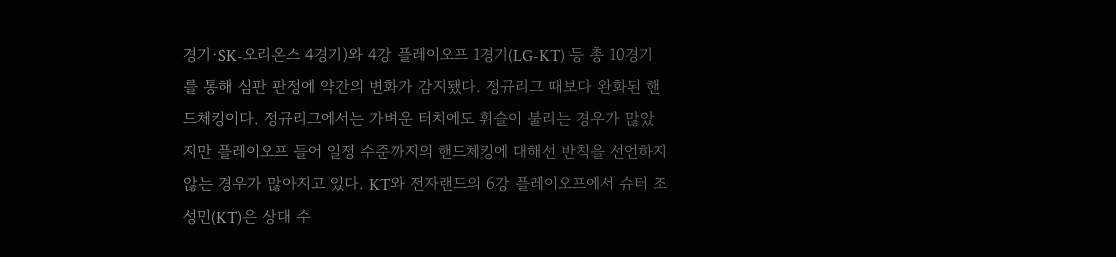경기·SK-오리온스 4경기)와 4강 플레이오프 1경기(LG-KT) 등 총 10경기를 통해 심판 판정에 약간의 변화가 감지됐다. 정규리그 때보다 완화된 핸드체킹이다. 정규리그에서는 가벼운 터치에도 휘슬이 불리는 경우가 많았지만 플레이오프 들어 일정 수준까지의 핸드체킹에 대해선 반칙을 선언하지 않는 경우가 많아지고 있다. KT와 전자랜드의 6강 플레이오프에서 슈터 조성민(KT)은 상대 수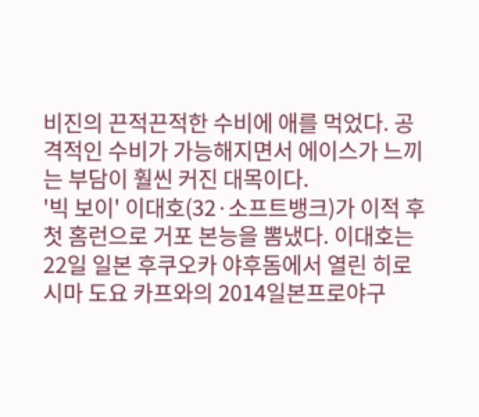비진의 끈적끈적한 수비에 애를 먹었다. 공격적인 수비가 가능해지면서 에이스가 느끼는 부담이 훨씬 커진 대목이다.
'빅 보이' 이대호(32·소프트뱅크)가 이적 후 첫 홈런으로 거포 본능을 뽐냈다. 이대호는 22일 일본 후쿠오카 야후돔에서 열린 히로시마 도요 카프와의 2014일본프로야구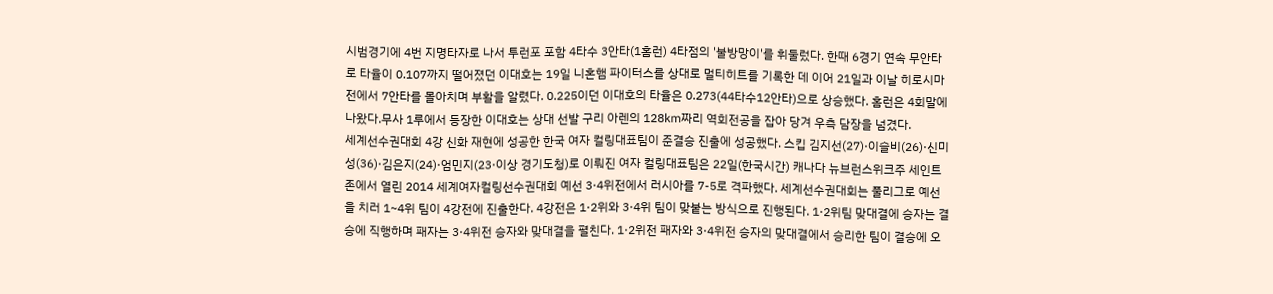시범경기에 4번 지명타자로 나서 투런포 포함 4타수 3안타(1홈런) 4타점의 '불방망이'를 휘둘렀다. 한때 6경기 연속 무안타로 타율이 0.107까지 떨어졌던 이대호는 19일 니혼햄 파이터스를 상대로 멀티히트를 기록한 데 이어 21일과 이날 히로시마전에서 7안타를 몰아치며 부활을 알렸다. 0.225이던 이대호의 타율은 0.273(44타수12안타)으로 상승했다. 홈런은 4회말에 나왔다.무사 1루에서 등장한 이대호는 상대 선발 구리 아렌의 128㎞짜리 역회전공을 잡아 당겨 우측 담장을 넘겼다.
세계선수권대회 4강 신화 재현에 성공한 한국 여자 컬링대표팀이 준결승 진출에 성공했다. 스킵 김지선(27)·이슬비(26)·신미성(36)·김은지(24)·엄민지(23·이상 경기도청)로 이뤄진 여자 컬링대표팀은 22일(한국시간) 캐나다 뉴브런스위크주 세인트존에서 열린 2014 세계여자컬링선수권대회 예선 3·4위전에서 러시아를 7-5로 격파했다. 세계선수권대회는 풀리그로 예선을 치러 1~4위 팀이 4강전에 진출한다. 4강전은 1·2위와 3·4위 팀이 맞붙는 방식으로 진행된다. 1·2위팀 맞대결에 승자는 결승에 직행하며 패자는 3·4위전 승자와 맞대결을 펼친다. 1·2위전 패자와 3·4위전 승자의 맞대결에서 승리한 팀이 결승에 오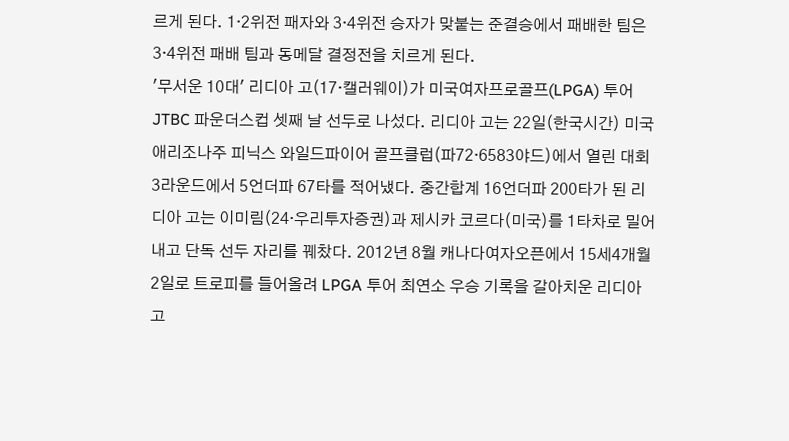르게 된다. 1·2위전 패자와 3·4위전 승자가 맞붙는 준결승에서 패배한 팀은 3·4위전 패배 팀과 동메달 결정전을 치르게 된다.
'무서운 10대' 리디아 고(17·캘러웨이)가 미국여자프로골프(LPGA) 투어 JTBC 파운더스컵 셋째 날 선두로 나섰다. 리디아 고는 22일(한국시간) 미국 애리조나주 피닉스 와일드파이어 골프클럽(파72·6583야드)에서 열린 대회 3라운드에서 5언더파 67타를 적어냈다. 중간합계 16언더파 200타가 된 리디아 고는 이미림(24·우리투자증권)과 제시카 코르다(미국)를 1타차로 밀어내고 단독 선두 자리를 꿰찼다. 2012년 8월 캐나다여자오픈에서 15세4개월2일로 트로피를 들어올려 LPGA 투어 최연소 우승 기록을 갈아치운 리디아 고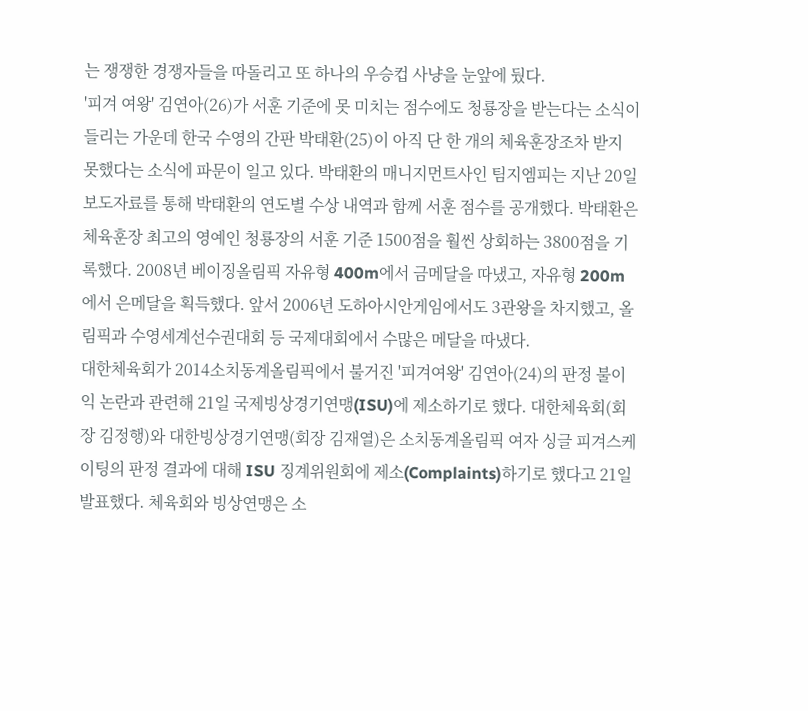는 쟁쟁한 경쟁자들을 따돌리고 또 하나의 우승컵 사냥을 눈앞에 뒀다.
'피겨 여왕' 김연아(26)가 서훈 기준에 못 미치는 점수에도 청룡장을 받는다는 소식이 들리는 가운데 한국 수영의 간판 박태환(25)이 아직 단 한 개의 체육훈장조차 받지 못했다는 소식에 파문이 일고 있다. 박태환의 매니지먼트사인 팀지엠피는 지난 20일 보도자료를 통해 박태환의 연도별 수상 내역과 함께 서훈 점수를 공개했다. 박태환은 체육훈장 최고의 영예인 청룡장의 서훈 기준 1500점을 훨씬 상회하는 3800점을 기록했다. 2008년 베이징올림픽 자유형 400m에서 금메달을 따냈고, 자유형 200m에서 은메달을 획득했다. 앞서 2006년 도하아시안게임에서도 3관왕을 차지했고, 올림픽과 수영세계선수권대회 등 국제대회에서 수많은 메달을 따냈다.
대한체육회가 2014소치동계올림픽에서 불거진 '피겨여왕' 김연아(24)의 판정 불이익 논란과 관련해 21일 국제빙상경기연맹(ISU)에 제소하기로 했다. 대한체육회(회장 김정행)와 대한빙상경기연맹(회장 김재열)은 소치동계올림픽 여자 싱글 피겨스케이팅의 판정 결과에 대해 ISU 징계위원회에 제소(Complaints)하기로 했다고 21일 발표했다. 체육회와 빙상연맹은 소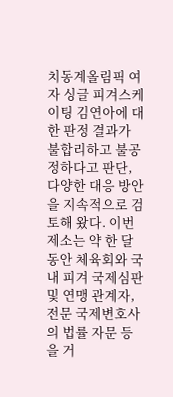치동계올림픽 여자 싱글 피겨스케이팅 김연아에 대한 판정 결과가 불합리하고 불공정하다고 판단, 다양한 대응 방안을 지속적으로 검토해 왔다. 이번 제소는 약 한 달 동안 체육회와 국내 피겨 국제심판 및 연맹 관계자, 전문 국제변호사의 법률 자문 등을 거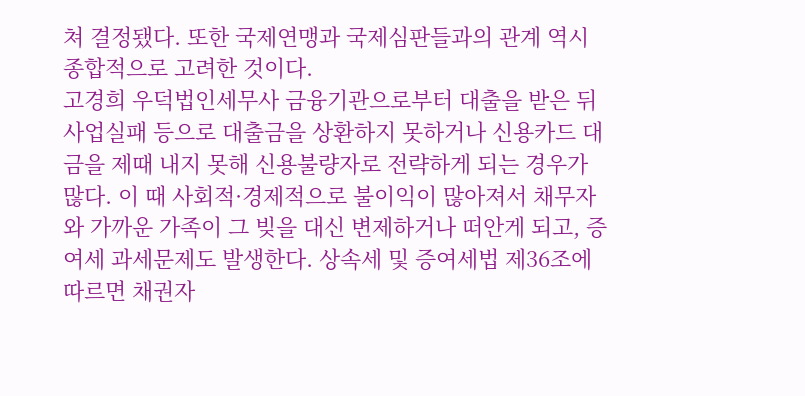쳐 결정됐다. 또한 국제연맹과 국제심판들과의 관계 역시 종합적으로 고려한 것이다.
고경희 우덕법인세무사 금융기관으로부터 대출을 받은 뒤 사업실패 등으로 대출금을 상환하지 못하거나 신용카드 대금을 제때 내지 못해 신용불량자로 전략하게 되는 경우가 많다. 이 때 사회적·경제적으로 불이익이 많아져서 채무자와 가까운 가족이 그 빚을 대신 변제하거나 떠안게 되고, 증여세 과세문제도 발생한다. 상속세 및 증여세법 제36조에 따르면 채권자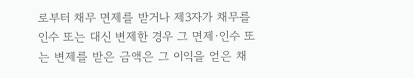로부터 채무 면제를 받거나 제3자가 채무를 인수 또는 대신 변제한 경우 그 면제·인수 또는 변제를 받은 금액은 그 이익을 얻은 채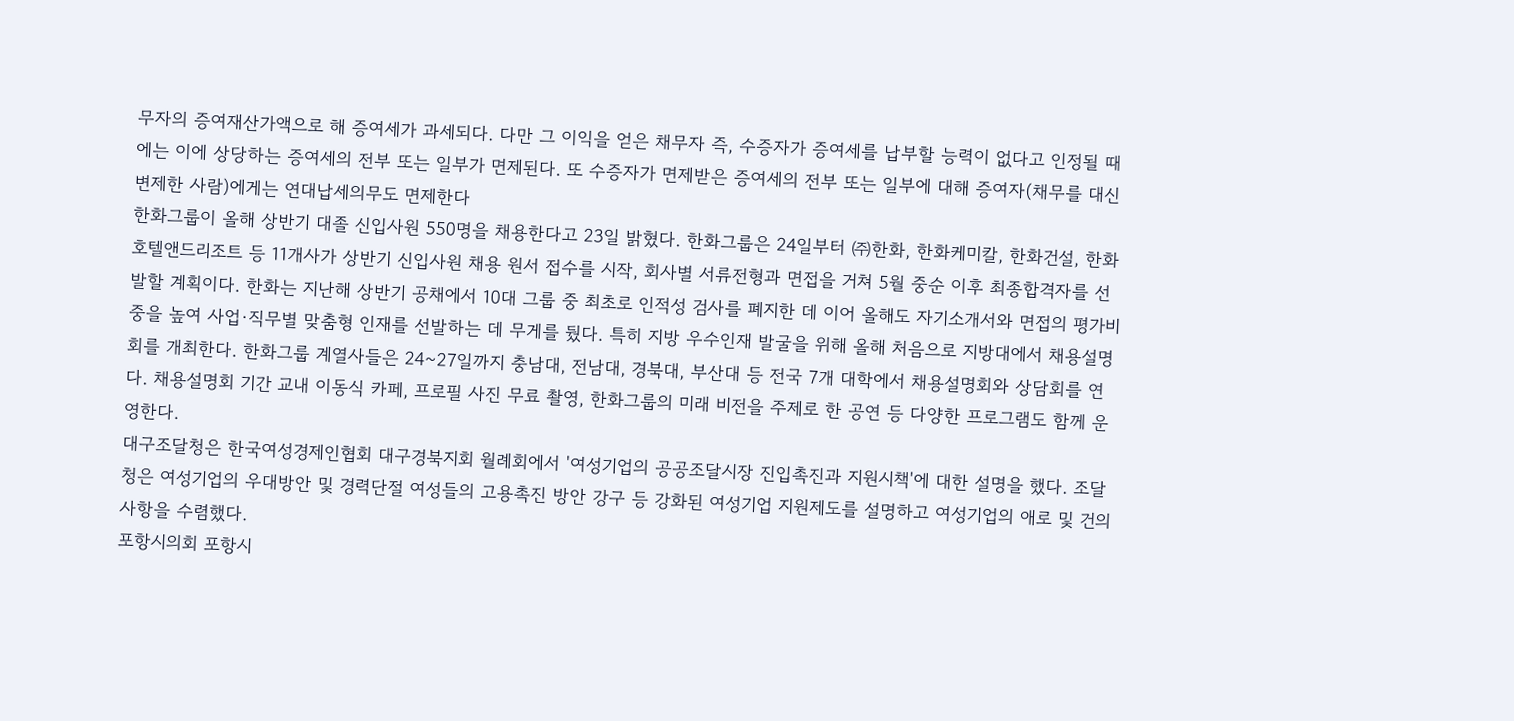무자의 증여재산가액으로 해 증여세가 과세되다. 다만 그 이익을 얻은 채무자 즉, 수증자가 증여세를 납부할 능력이 없다고 인정될 때에는 이에 상당하는 증여세의 전부 또는 일부가 면제된다. 또 수증자가 면제받은 증여세의 전부 또는 일부에 대해 증여자(채무를 대신 변제한 사람)에게는 연대납세의무도 면제한다
한화그룹이 올해 상반기 대졸 신입사원 550명을 채용한다고 23일 밝혔다. 한화그룹은 24일부터 ㈜한화, 한화케미칼, 한화건설, 한화호텔앤드리조트 등 11개사가 상반기 신입사원 채용 원서 접수를 시작, 회사별 서류전형과 면접을 거쳐 5월 중순 이후 최종합격자를 선발할 계획이다. 한화는 지난해 상반기 공채에서 10대 그룹 중 최초로 인적성 검사를 폐지한 데 이어 올해도 자기소개서와 면접의 평가비중을 높여 사업·직무별 맞춤형 인재를 선발하는 데 무게를 뒀다. 특히 지방 우수인재 발굴을 위해 올해 처음으로 지방대에서 채용설명회를 개최한다. 한화그룹 계열사들은 24~27일까지 충남대, 전남대, 경북대, 부산대 등 전국 7개 대학에서 채용설명회와 상담회를 연다. 채용설명회 기간 교내 이동식 카페, 프로필 사진 무료 촬영, 한화그룹의 미래 비전을 주제로 한 공연 등 다양한 프로그램도 함께 운영한다.
대구조달청은 한국여성경제인협회 대구경북지회 월례회에서 '여성기업의 공공조달시장 진입촉진과 지원시책'에 대한 설명을 했다. 조달청은 여성기업의 우대방안 및 경력단절 여성들의 고용촉진 방안 강구 등 강화된 여성기업 지원제도를 설명하고 여성기업의 애로 및 건의사항을 수렴했다.
포항시의회 포항시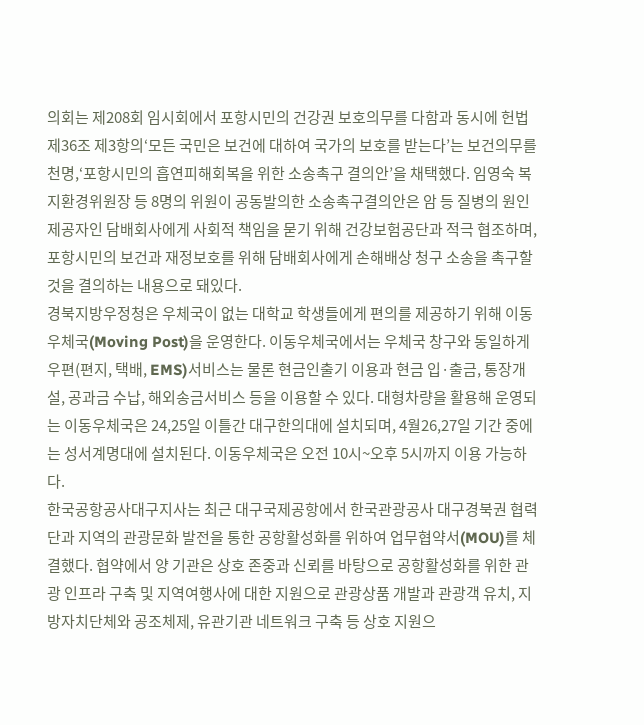의회는 제208회 임시회에서 포항시민의 건강권 보호의무를 다함과 동시에 헌법 제36조 제3항의‘모든 국민은 보건에 대하여 국가의 보호를 받는다’는 보건의무를 천명,‘포항시민의 흡연피해회복을 위한 소송촉구 결의안’을 채택했다. 임영숙 복지환경위원장 등 8명의 위원이 공동발의한 소송촉구결의안은 암 등 질병의 원인제공자인 담배회사에게 사회적 책임을 묻기 위해 건강보험공단과 적극 협조하며, 포항시민의 보건과 재정보호를 위해 담배회사에게 손해배상 청구 소송을 촉구할 것을 결의하는 내용으로 돼있다.
경북지방우정청은 우체국이 없는 대학교 학생들에게 편의를 제공하기 위해 이동우체국(Moving Post)을 운영한다. 이동우체국에서는 우체국 창구와 동일하게 우편(편지, 택배, EMS)서비스는 물론 현금인출기 이용과 현금 입·출금, 통장개설, 공과금 수납, 해외송금서비스 등을 이용할 수 있다. 대형차량을 활용해 운영되는 이동우체국은 24,25일 이틀간 대구한의대에 설치되며, 4월26,27일 기간 중에는 성서계명대에 설치된다. 이동우체국은 오전 10시~오후 5시까지 이용 가능하다.
한국공항공사대구지사는 최근 대구국제공항에서 한국관광공사 대구경북권 협력단과 지역의 관광문화 발전을 통한 공항활성화를 위하여 업무협약서(MOU)를 체결했다. 협약에서 양 기관은 상호 존중과 신뢰를 바탕으로 공항활성화를 위한 관광 인프라 구축 및 지역여행사에 대한 지원으로 관광상품 개발과 관광객 유치, 지방자치단체와 공조체제, 유관기관 네트워크 구축 등 상호 지원으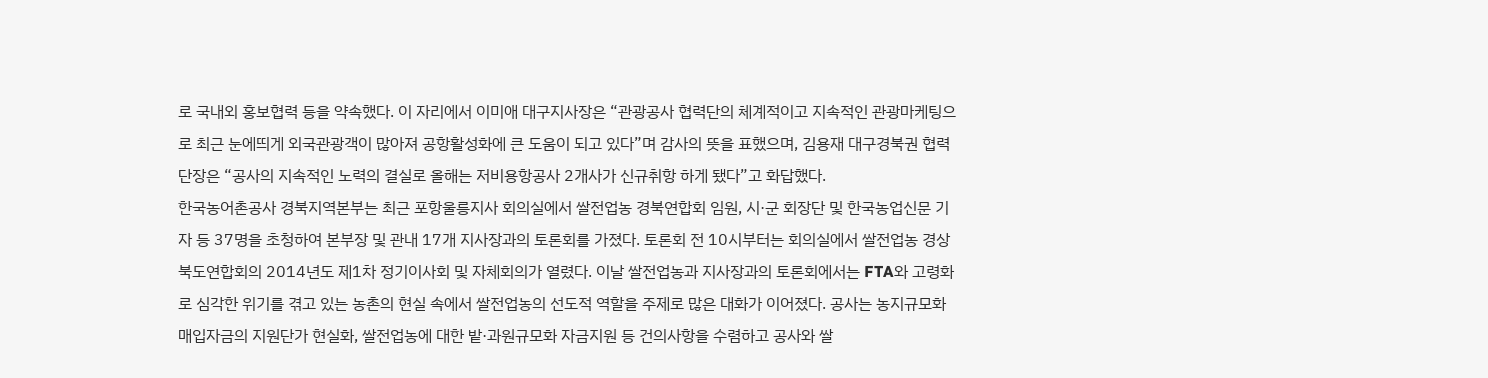로 국내외 홍보협력 등을 약속했다. 이 자리에서 이미애 대구지사장은 “관광공사 협력단의 체계적이고 지속적인 관광마케팅으로 최근 눈에띄게 외국관광객이 많아져 공항활성화에 큰 도움이 되고 있다”며 감사의 뜻을 표했으며, 김용재 대구경북권 협력단장은 “공사의 지속적인 노력의 결실로 올해는 저비용항공사 2개사가 신규취항 하게 됐다”고 화답했다.
한국농어촌공사 경북지역본부는 최근 포항울릉지사 회의실에서 쌀전업농 경북연합회 임원, 시·군 회장단 및 한국농업신문 기자 등 37명을 초청하여 본부장 및 관내 17개 지사장과의 토론회를 가졌다. 토론회 전 10시부터는 회의실에서 쌀전업농 경상북도연합회의 2014년도 제1차 정기이사회 및 자체회의가 열렸다. 이날 쌀전업농과 지사장과의 토론회에서는 FTA와 고령화로 심각한 위기를 겪고 있는 농촌의 현실 속에서 쌀전업농의 선도적 역할을 주제로 많은 대화가 이어졌다. 공사는 농지규모화 매입자금의 지원단가 현실화, 쌀전업농에 대한 밭·과원규모화 자금지원 등 건의사항을 수렴하고 공사와 쌀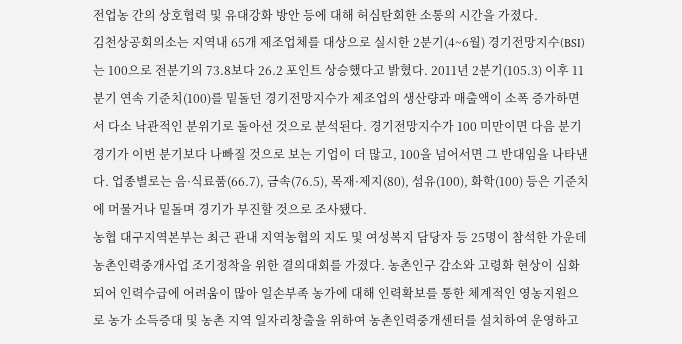전업농 간의 상호협력 및 유대강화 방안 등에 대해 허심탄회한 소통의 시간을 가졌다.
김천상공회의소는 지역내 65개 제조업체를 대상으로 실시한 2분기(4~6월) 경기전망지수(BSI)는 100으로 전분기의 73.8보다 26.2 포인트 상승했다고 밝혔다. 2011년 2분기(105.3) 이후 11분기 연속 기준치(100)를 밑돌던 경기전망지수가 제조업의 생산량과 매출액이 소폭 증가하면서 다소 낙관적인 분위기로 돌아선 것으로 분석된다. 경기전망지수가 100 미만이면 다음 분기 경기가 이번 분기보다 나빠질 것으로 보는 기업이 더 많고, 100을 넘어서면 그 반대임을 나타낸다. 업종별로는 음·식료품(66.7), 금속(76.5), 목재·제지(80), 섬유(100), 화학(100) 등은 기준치에 머물거나 밑돌며 경기가 부진할 것으로 조사됐다.
농협 대구지역본부는 최근 관내 지역농협의 지도 및 여성복지 담당자 등 25명이 참석한 가운데 농촌인력중개사업 조기정착을 위한 결의대회를 가졌다. 농촌인구 감소와 고령화 현상이 심화되어 인력수급에 어려움이 많아 일손부족 농가에 대해 인력확보를 통한 체계적인 영농지원으로 농가 소득증대 및 농촌 지역 일자리창출을 위하여 농촌인력중개센터를 설치하여 운영하고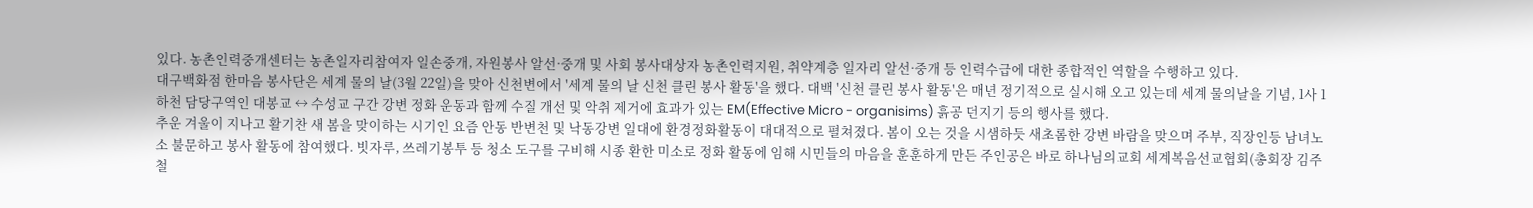있다. 농촌인력중개센터는 농촌일자리참여자 일손중개, 자원봉사 알선·중개 및 사회 봉사대상자 농촌인력지원, 취약계층 일자리 알선·중개 등 인력수급에 대한 종합적인 역할을 수행하고 있다.
대구백화점 한마음 봉사단은 세계 물의 날(3월 22일)을 맞아 신천변에서 '세계 물의 날 신천 클린 봉사 활동'을 했다. 대백 '신천 클린 봉사 활동'은 매년 정기적으로 실시해 오고 있는데 세계 물의날을 기념, 1사 1하천 담당구역인 대봉교 ↔ 수성교 구간 강변 정화 운동과 함께 수질 개선 및 악취 제거에 효과가 있는 EM(Effective Micro - organisims) 흙공 던지기 등의 행사를 했다.
추운 겨울이 지나고 활기찬 새 봄을 맞이하는 시기인 요즘 안동 반변천 및 낙동강변 일대에 환경정화활동이 대대적으로 펼쳐졌다. 봄이 오는 것을 시샘하듯 새초롬한 강변 바람을 맞으며 주부, 직장인등 남녀노소 불문하고 봉사 활동에 참여했다. 빗자루, 쓰레기봉투 등 청소 도구를 구비해 시종 환한 미소로 정화 활동에 임해 시민들의 마음을 훈훈하게 만든 주인공은 바로 하나님의교회 세계복음선교협회(총회장 김주철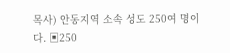목사) 안동지역 소속 성도 250여 명이다. ▣250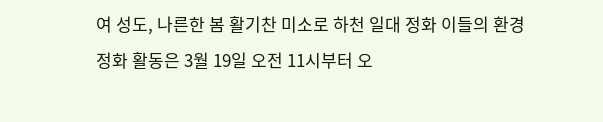여 성도, 나른한 봄 활기찬 미소로 하천 일대 정화 이들의 환경정화 활동은 3월 19일 오전 11시부터 오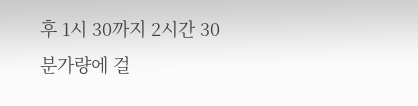후 1시 30까지 2시간 30분가량에 걸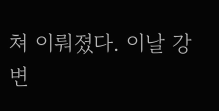쳐 이뤄졌다. 이날 강변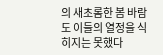의 새초롬한 봄 바람도 이들의 열정을 식히지는 못했다